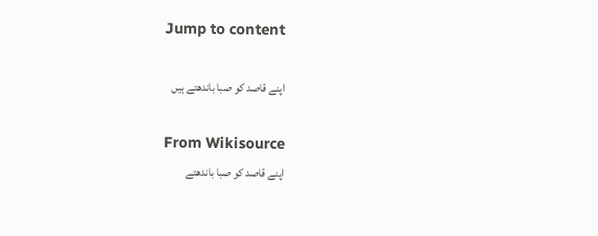Jump to content

اپنے قاصد کو صبا باندھتے ہیں

From Wikisource
اپنے قاصد کو صبا باندھتے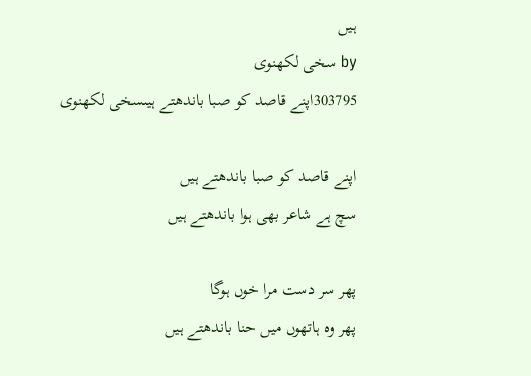ہیں
by سخی لکھنوی
303795اپنے قاصد کو صبا باندھتے ہیںسخی لکھنوی

اپنے قاصد کو صبا باندھتے ہیں
سچ ہے شاعر بھی ہوا باندھتے ہیں

پھر سر دست مرا خوں ہوگا
پھر وہ ہاتھوں میں حنا باندھتے ہیں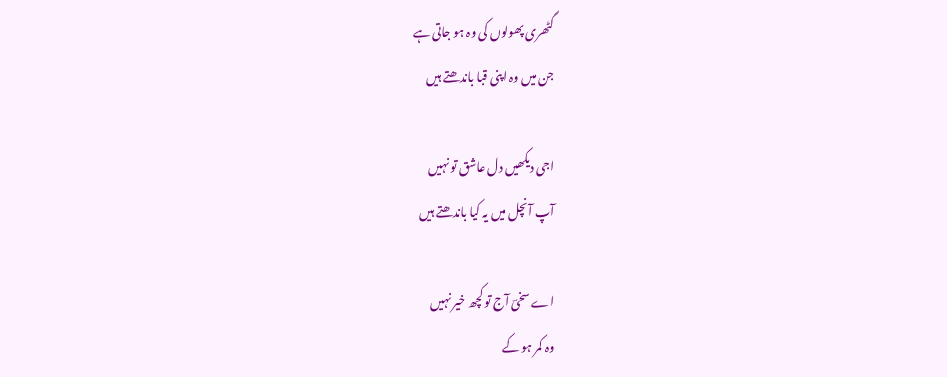گٹھری پھولوں کی وہ ہو جاتی ہے
جن میں وہ اپنی قبا باندھتے ہیں

اجی دیکھیں دل عاشق تو نہیں
آپ آنچل میں یہ کیا باندھتے ہیں

اے سخیؔ آج تو کچھ خیر نہیں
وہ کمر ہو کے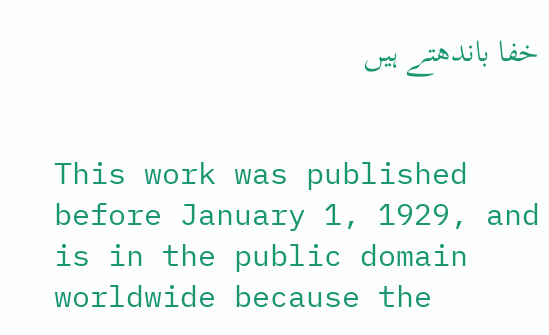خفا باندھتے ہیں


This work was published before January 1, 1929, and is in the public domain worldwide because the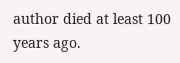author died at least 100 years ago.